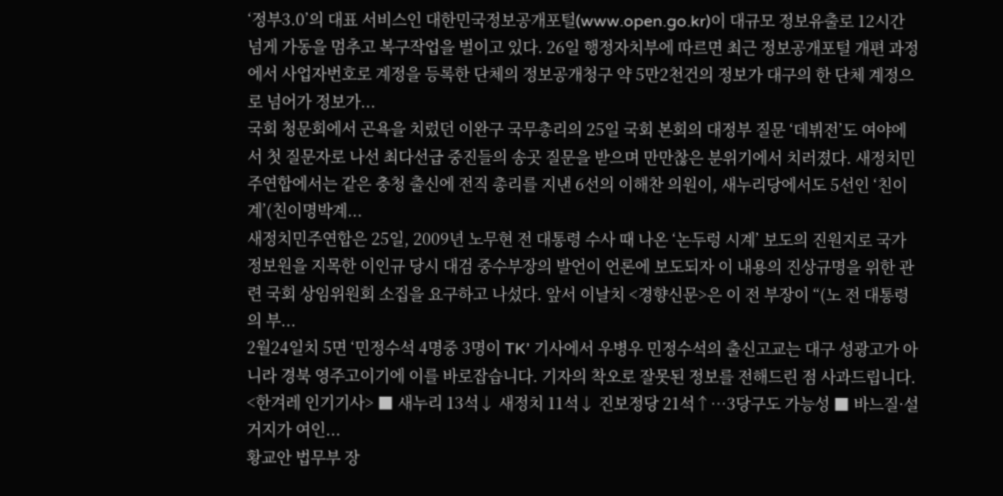‘정부3.0’의 대표 서비스인 대한민국정보공개포털(www.open.go.kr)이 대규모 정보유출로 12시간 넘게 가동을 멈추고 복구작업을 벌이고 있다. 26일 행정자치부에 따르면 최근 정보공개포털 개편 과정에서 사업자번호로 계정을 등록한 단체의 정보공개청구 약 5만2천건의 정보가 대구의 한 단체 계정으로 넘어가 정보가...
국회 청문회에서 곤욕을 치렀던 이완구 국무총리의 25일 국회 본회의 대정부 질문 ‘데뷔전’도 여야에서 첫 질문자로 나선 최다선급 중진들의 송곳 질문을 받으며 만만찮은 분위기에서 치러졌다. 새정치민주연합에서는 같은 충청 출신에 전직 총리를 지낸 6선의 이해찬 의원이, 새누리당에서도 5선인 ‘친이계’(친이명박계...
새정치민주연합은 25일, 2009년 노무현 전 대통령 수사 때 나온 ‘논두렁 시계’ 보도의 진원지로 국가정보원을 지목한 이인규 당시 대검 중수부장의 발언이 언론에 보도되자 이 내용의 진상규명을 위한 관련 국회 상임위원회 소집을 요구하고 나섰다. 앞서 이날치 <경향신문>은 이 전 부장이 “(노 전 대통령의 부...
2월24일치 5면 ‘민정수석 4명중 3명이 TK’ 기사에서 우병우 민정수석의 출신고교는 대구 성광고가 아니라 경북 영주고이기에 이를 바로잡습니다. 기자의 착오로 잘못된 정보를 전해드린 점 사과드립니다. <한겨레 인기기사> ■ 새누리 13석↓ 새정치 11석↓ 진보정당 21석↑…3당구도 가능성 ■ 바느질·설거지가 여인...
황교안 법무부 장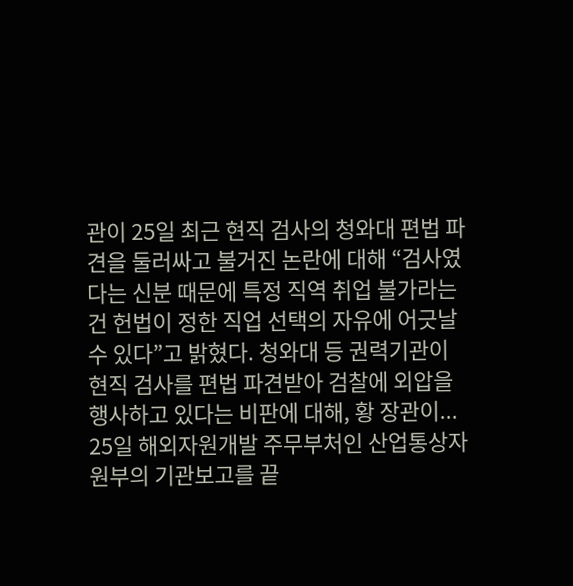관이 25일 최근 현직 검사의 청와대 편법 파견을 둘러싸고 불거진 논란에 대해 “검사였다는 신분 때문에 특정 직역 취업 불가라는 건 헌법이 정한 직업 선택의 자유에 어긋날 수 있다”고 밝혔다. 청와대 등 권력기관이 현직 검사를 편법 파견받아 검찰에 외압을 행사하고 있다는 비판에 대해, 황 장관이...
25일 해외자원개발 주무부처인 산업통상자원부의 기관보고를 끝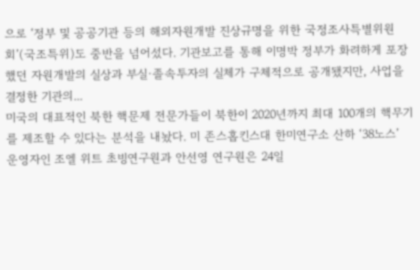으로 ‘정부 및 공공기관 등의 해외자원개발 진상규명을 위한 국정조사특별위원회’(국조특위)도 중반을 넘어섰다. 기관보고를 통해 이명박 정부가 화려하게 포장했던 자원개발의 실상과 부실·졸속투자의 실체가 구체적으로 공개됐지만, 사업을 결정한 기관의...
미국의 대표적인 북한 핵문제 전문가들이 북한이 2020년까지 최대 100개의 핵무기를 제조할 수 있다는 분석을 내놨다. 미 존스홉킨스대 한미연구소 산하 ‘38노스’ 운영자인 조엘 위트 초빙연구원과 안선영 연구원은 24일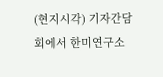(현지시각) 기자간담회에서 한미연구소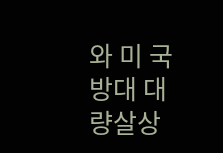와 미 국방대 대량살상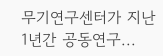무기연구센터가 지난 1년간 공동연구...